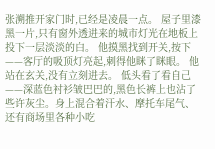张溯推开家门时,已经是凌晨一点。 屋子里漆黑一片,只有窗外透进来的城市灯光在地板上投下一层淡淡的白。 他摸黑找到开关,按下——客厅的吸顶灯亮起,刺得他眯了眯眼。 他站在玄关,没有立刻进去。 低头看了看自己——深蓝色衬衫皱巴巴的,黑色长裤上也沾了些许灰尘。身上混合着汗水、摩托车尾气、还有商场里各种小吃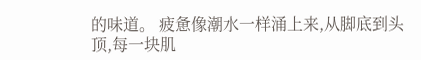的味道。 疲惫像潮水一样涌上来,从脚底到头顶,每一块肌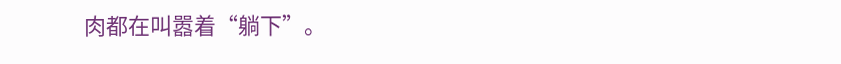肉都在叫嚣着“躺下”。